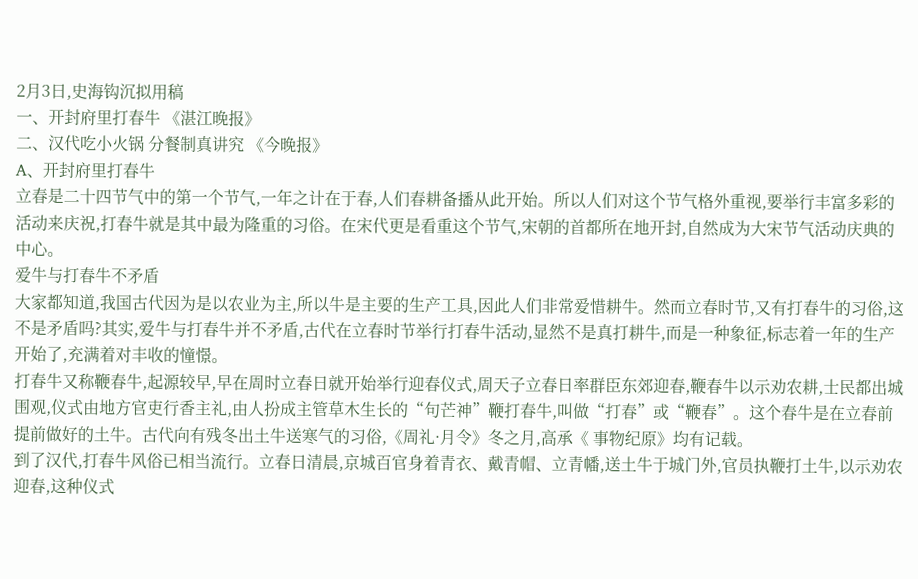2月3日,史海钩沉拟用稿
一、开封府里打春牛 《湛江晚报》
二、汉代吃小火锅 分餐制真讲究 《今晚报》
A、开封府里打春牛
立春是二十四节气中的第一个节气,一年之计在于春,人们春耕备播从此开始。所以人们对这个节气格外重视,要举行丰富多彩的活动来庆祝,打春牛就是其中最为隆重的习俗。在宋代更是看重这个节气,宋朝的首都所在地开封,自然成为大宋节气活动庆典的中心。
爱牛与打春牛不矛盾
大家都知道,我国古代因为是以农业为主,所以牛是主要的生产工具,因此人们非常爱惜耕牛。然而立春时节,又有打春牛的习俗,这不是矛盾吗?其实,爱牛与打春牛并不矛盾,古代在立春时节举行打春牛活动,显然不是真打耕牛,而是一种象征,标志着一年的生产开始了,充满着对丰收的憧憬。
打春牛又称鞭春牛,起源较早,早在周时立春日就开始举行迎春仪式,周天子立春日率群臣东郊迎春,鞭春牛以示劝农耕,士民都出城围观,仪式由地方官吏行香主礼,由人扮成主管草木生长的“句芒神”鞭打春牛,叫做“打春”或“鞭春”。这个春牛是在立春前提前做好的土牛。古代向有残冬出土牛送寒气的习俗,《周礼·月令》冬之月,高承《 事物纪原》均有记载。
到了汉代,打春牛风俗已相当流行。立春日清晨,京城百官身着青衣、戴青帽、立青幡,送土牛于城门外,官员执鞭打土牛,以示劝农迎春,这种仪式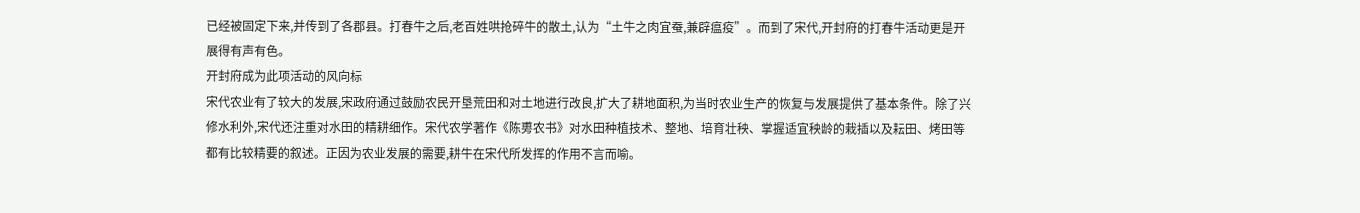已经被固定下来,并传到了各郡县。打春牛之后,老百姓哄抢碎牛的散土,认为“土牛之肉宜蚕,兼辟瘟疫”。而到了宋代,开封府的打春牛活动更是开展得有声有色。
开封府成为此项活动的风向标
宋代农业有了较大的发展,宋政府通过鼓励农民开垦荒田和对土地进行改良,扩大了耕地面积,为当时农业生产的恢复与发展提供了基本条件。除了兴修水利外,宋代还注重对水田的精耕细作。宋代农学著作《陈旉农书》对水田种植技术、整地、培育壮秧、掌握适宜秧龄的栽插以及耘田、烤田等都有比较精要的叙述。正因为农业发展的需要,耕牛在宋代所发挥的作用不言而喻。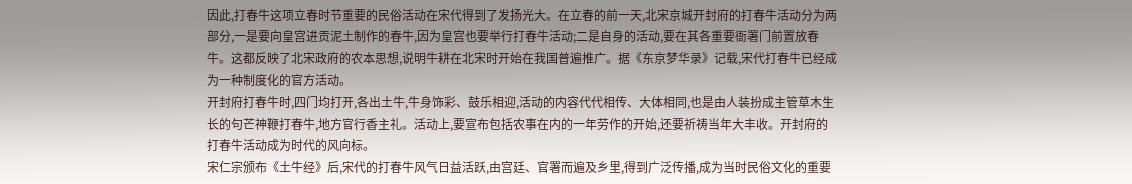因此,打春牛这项立春时节重要的民俗活动在宋代得到了发扬光大。在立春的前一天,北宋京城开封府的打春牛活动分为两部分,一是要向皇宫进贡泥土制作的春牛,因为皇宫也要举行打春牛活动;二是自身的活动,要在其各重要衙署门前置放春牛。这都反映了北宋政府的农本思想,说明牛耕在北宋时开始在我国普遍推广。据《东京梦华录》记载,宋代打春牛已经成为一种制度化的官方活动。
开封府打春牛时,四门均打开,各出土牛,牛身饰彩、鼓乐相迎,活动的内容代代相传、大体相同,也是由人装扮成主管草木生长的句芒神鞭打春牛,地方官行香主礼。活动上,要宣布包括农事在内的一年劳作的开始,还要祈祷当年大丰收。开封府的打春牛活动成为时代的风向标。
宋仁宗颁布《土牛经》后,宋代的打春牛风气日益活跃,由宫廷、官署而遍及乡里,得到广泛传播,成为当时民俗文化的重要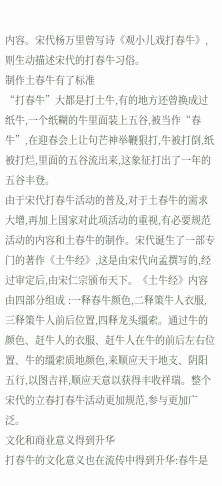内容。宋代杨万里曾写诗《观小儿戏打春牛》,则生动描述宋代的打春牛习俗。
制作土春牛有了标准
“打春牛”大都是打土牛,有的地方还曾换成过纸牛,一个纸糊的牛里面装上五谷,被当作“春牛”,在迎春会上让句芒神举鞭狠打,牛被打倒,纸被打烂,里面的五谷流出来,这象征打出了一年的五谷丰登。
由于宋代打春牛活动的普及,对于土春牛的需求大增,再加上国家对此项活动的重视,有必要规范活动的内容和土春牛的制作。宋代诞生了一部专门的著作《土牛经》,这是由宋代向孟撰写的,经过审定后,由宋仁宗颁布天下。《土牛经》内容由四部分组成 :一释春牛颜色,二释策牛人衣服,三释策牛人前后位置,四释龙头缰索。通过牛的颜色、赶牛人的衣服、赶牛人在牛的前后左右位置、牛的缰索质地颜色,来顺应天干地支、阴阳五行,以图吉祥,顺应天意以获得丰收祥瑞。整个宋代的立春打春牛活动更加规范,参与更加广泛。
文化和商业意义得到升华
打春牛的文化意义也在流传中得到升华:春牛是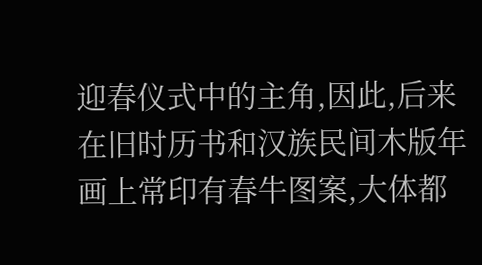迎春仪式中的主角,因此,后来在旧时历书和汉族民间木版年画上常印有春牛图案,大体都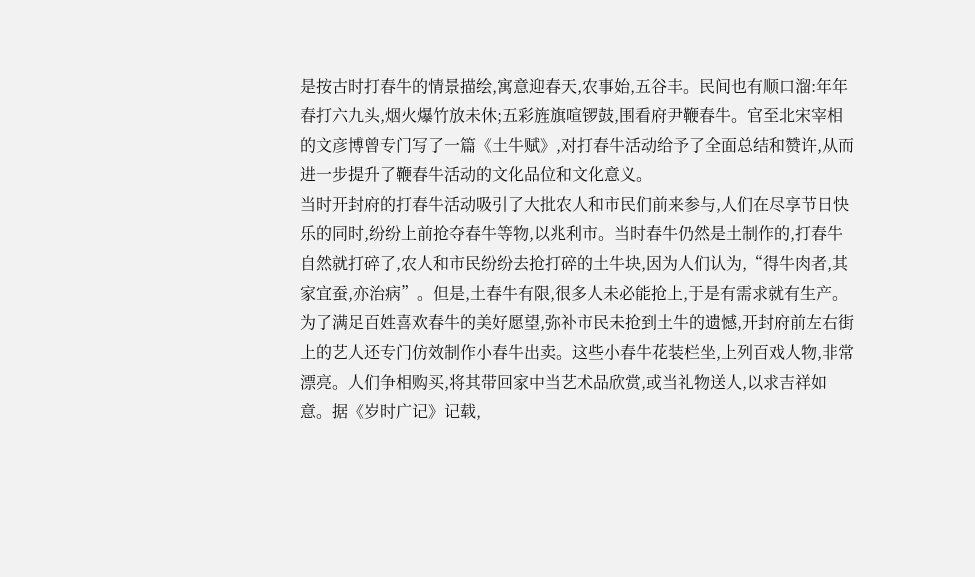是按古时打春牛的情景描绘,寓意迎春天,农事始,五谷丰。民间也有顺口溜:年年春打六九头,烟火爆竹放未休;五彩旌旗喧锣鼓,围看府尹鞭春牛。官至北宋宰相的文彦博曾专门写了一篇《土牛赋》,对打春牛活动给予了全面总结和赞许,从而进一步提升了鞭春牛活动的文化品位和文化意义。
当时开封府的打春牛活动吸引了大批农人和市民们前来参与,人们在尽享节日快乐的同时,纷纷上前抢夺春牛等物,以兆利市。当时春牛仍然是土制作的,打春牛自然就打碎了,农人和市民纷纷去抢打碎的土牛块,因为人们认为,“得牛肉者,其家宜蚕,亦治病”。但是,土春牛有限,很多人未必能抢上,于是有需求就有生产。
为了满足百姓喜欢春牛的美好愿望,弥补市民未抢到土牛的遗憾,开封府前左右街上的艺人还专门仿效制作小春牛出卖。这些小春牛花装栏坐,上列百戏人物,非常漂亮。人们争相购买,将其带回家中当艺术品欣赏,或当礼物送人,以求吉祥如意。据《岁时广记》记载,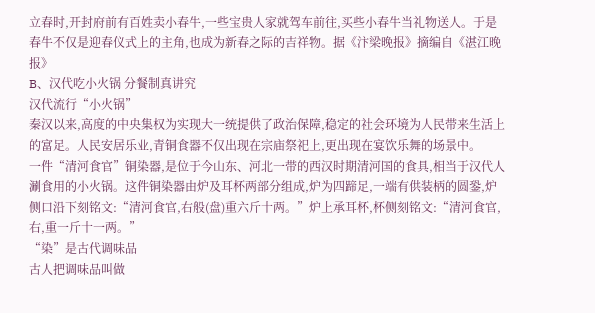立春时,开封府前有百姓卖小春牛,一些宝贵人家就驾车前往,买些小春牛当礼物送人。于是春牛不仅是迎春仪式上的主角,也成为新春之际的吉祥物。据《汴梁晚报》摘编自《湛江晚报》
B、汉代吃小火锅 分餐制真讲究
汉代流行“小火锅”
秦汉以来,高度的中央集权为实现大一统提供了政治保障,稳定的社会环境为人民带来生活上的富足。人民安居乐业,青铜食器不仅出现在宗庙祭祀上,更出现在宴饮乐舞的场景中。
一件“清河食官”铜染器,是位于今山东、河北一带的西汉时期清河国的食具,相当于汉代人涮食用的小火锅。这件铜染器由炉及耳杯两部分组成,炉为四蹄足,一端有供装柄的圆銎,炉侧口沿下刻铭文:“清河食官,右般(盘)重六斤十两。”炉上承耳杯,杯侧刻铭文:“清河食官,右,重一斤十一两。”
“染”是古代调味品
古人把调味品叫做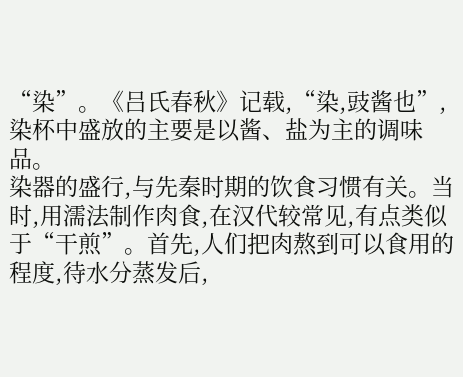“染”。《吕氏春秋》记载,“染,豉酱也”,染杯中盛放的主要是以酱、盐为主的调味品。
染器的盛行,与先秦时期的饮食习惯有关。当时,用濡法制作肉食,在汉代较常见,有点类似于“干煎”。首先,人们把肉熬到可以食用的程度,待水分蒸发后,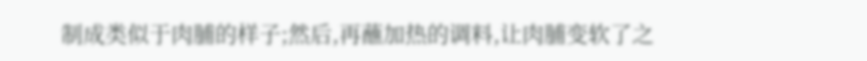制成类似于肉脯的样子;然后,再蘸加热的调料,让肉脯变软了之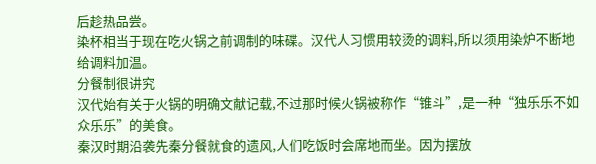后趁热品尝。
染杯相当于现在吃火锅之前调制的味碟。汉代人习惯用较烫的调料,所以须用染炉不断地给调料加温。
分餐制很讲究
汉代始有关于火锅的明确文献记载,不过那时候火锅被称作“锥斗”,是一种“独乐乐不如众乐乐”的美食。
秦汉时期沿袭先秦分餐就食的遗风,人们吃饭时会席地而坐。因为摆放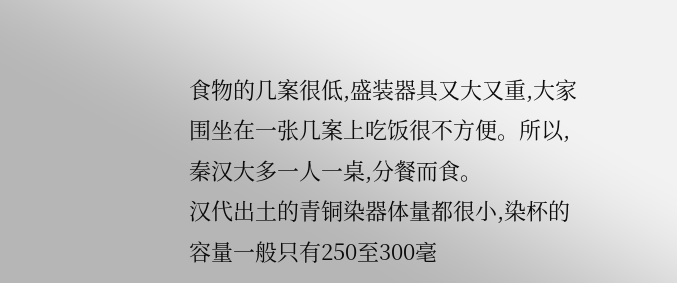食物的几案很低,盛装器具又大又重,大家围坐在一张几案上吃饭很不方便。所以,秦汉大多一人一桌,分餐而食。
汉代出土的青铜染器体量都很小,染杯的容量一般只有250至300毫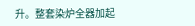升。整套染炉全器加起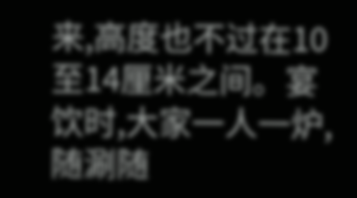来,高度也不过在10至14厘米之间。宴饮时,大家一人一炉,随涮随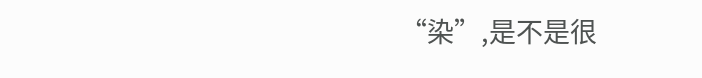“染”,是不是很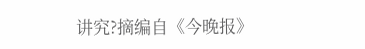讲究?摘编自《今晚报》